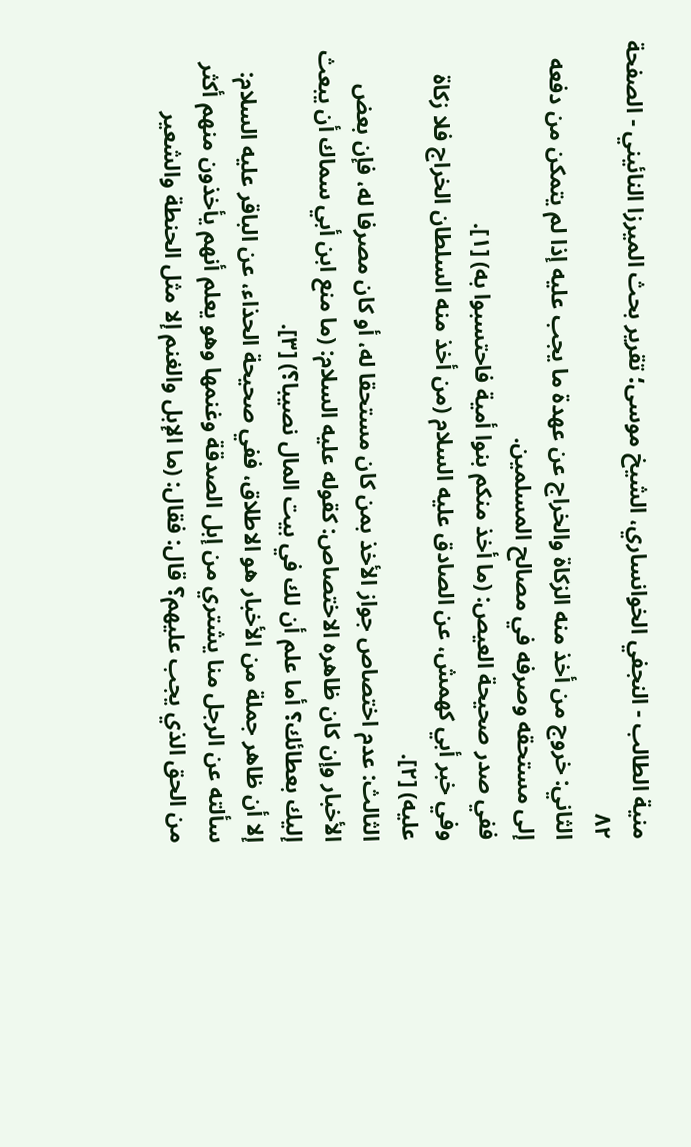منية الطالب - النجفي الخوانساري، الشيخ موسى؛ تقرير بحث الميرزا النائيني - الصفحة ٨٢
الثاني: خروج من أخذ منه الزكاة والخراج عن عهدة ما يجب عليه إذا لم يتمكن من دفعه إلى مستحقه وصرفه في مصالح المسلمين.
ففي صدر صحيحة العيص: (ما أخذ منكم بنوا أمية فاحتسبوا به) [١].
وفي خبر أبي كهمش، عن الصادق عليه السلام (من أخذ منه السلطان الخراج فلا زكاة عليه) [٢].
الثالث: عدم اختصاص جواز الأخذ بمن كان مستحقا له، أو كان مصرفا له، فإن بعض الأخبار وإن كان ظاهره الاختصاص: كقوله عليه السلام: (ما منع ابن أبي سماك أن يبعث إليك بعطائك؟ أما علم أن لك في بيت المال نصيبا؟) [٣].
إلا أن ظاهر جملة من الأخبار هو الاطلاق، ففي صحيحة الحذاء، عن الباقر عليه السلام: سألته عن الرجل منا يشتري من إبل الصدقة وغنمها وهو يعلم أنهم يأخذون منهم أكثر من الحق الذي يجب عليهم؟ قال: فقال: (ما الإبل والغنم إلا مثل الحنطة والشعير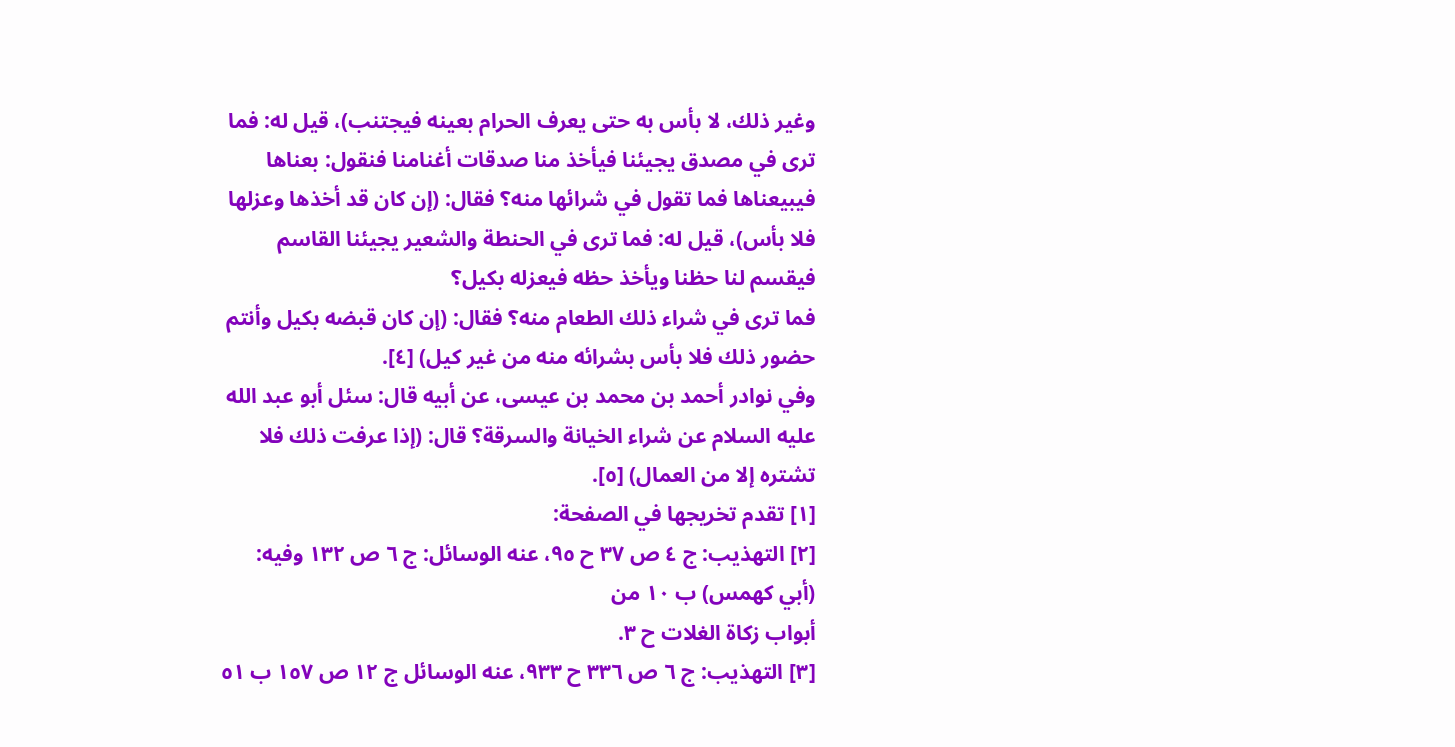وغير ذلك، لا بأس به حتى يعرف الحرام بعينه فيجتنب)، قيل له: فما ترى في مصدق يجيئنا فيأخذ منا صدقات أغنامنا فنقول: بعناها فيبيعناها فما تقول في شرائها منه؟ فقال: (إن كان قد أخذها وعزلها فلا بأس)، قيل له: فما ترى في الحنطة والشعير يجيئنا القاسم فيقسم لنا حظنا ويأخذ حظه فيعزله بكيل؟
فما ترى في شراء ذلك الطعام منه؟ فقال: (إن كان قبضه بكيل وأنتم حضور ذلك فلا بأس بشرائه منه من غير كيل) [٤].
وفي نوادر أحمد بن محمد بن عيسى، عن أبيه قال: سئل أبو عبد الله عليه السلام عن شراء الخيانة والسرقة؟ قال: (إذا عرفت ذلك فلا تشتره إلا من العمال) [٥].
[١] تقدم تخريجها في الصفحة:
[٢] التهذيب: ج ٤ ص ٣٧ ح ٩٥، عنه الوسائل: ج ٦ ص ١٣٢ وفيه: (أبي كهمس) ب ١٠ من
أبواب زكاة الغلات ح ٣.
[٣] التهذيب: ج ٦ ص ٣٣٦ ح ٩٣٣، عنه الوسائل ج ١٢ ص ١٥٧ ب ٥١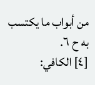من أبواب ما يكتسب به ح ٦.
[٤] الكافي: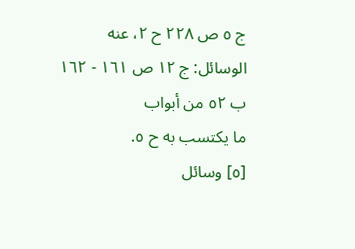ج ٥ ص ٢٢٨ ح ٢، عنه الوسائل: ج ١٢ ص ١٦١ - ١٦٢ ب ٥٢ من أبواب
ما يكتسب به ح ٥.
[٥] وسائل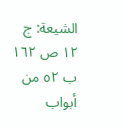الشيعة: ج ١٢ ص ١٦٢ ب ٥٢ من أبواب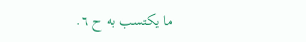ما يكتسب به ح ٦.